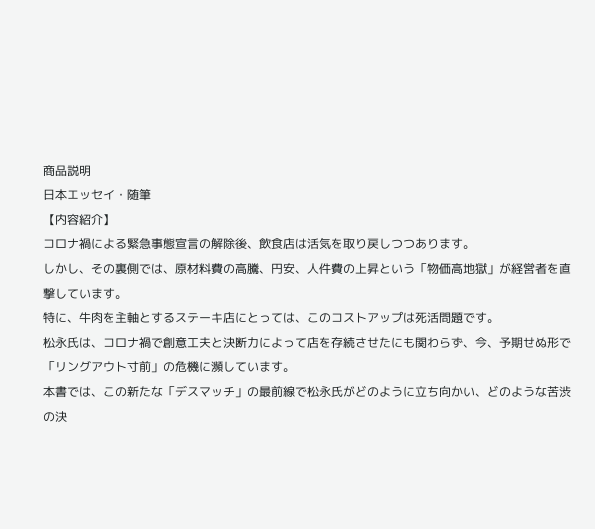商品説明
日本エッセイ・随筆
【内容紹介】
コロナ禍による緊急事態宣言の解除後、飲食店は活気を取り戻しつつあります。
しかし、その裏側では、原材料費の高騰、円安、人件費の上昇という「物価高地獄」が経営者を直撃しています。
特に、牛肉を主軸とするステーキ店にとっては、このコストアップは死活問題です。
松永氏は、コロナ禍で創意工夫と決断力によって店を存続させたにも関わらず、今、予期せぬ形で「リングアウト寸前」の危機に瀕しています。
本書では、この新たな「デスマッチ」の最前線で松永氏がどのように立ち向かい、どのような苦渋の決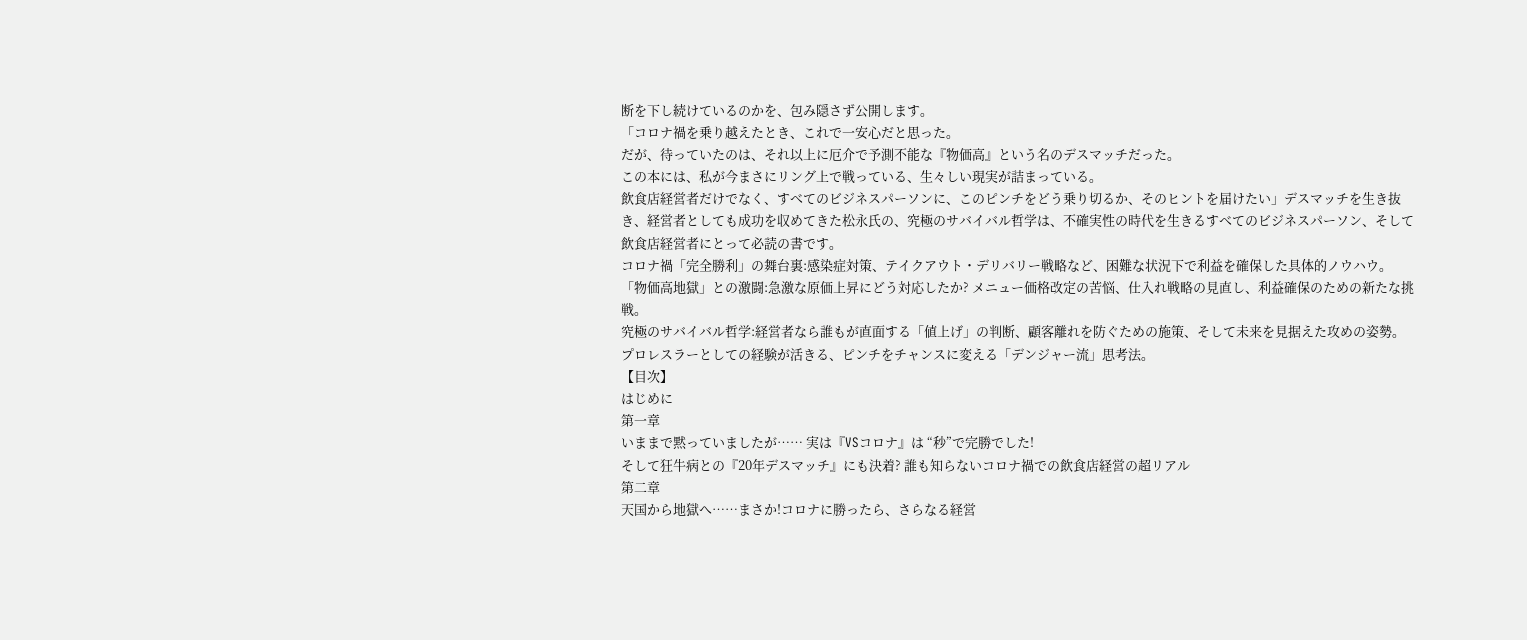断を下し続けているのかを、包み隠さず公開します。
「コロナ禍を乗り越えたとき、これで一安心だと思った。
だが、待っていたのは、それ以上に厄介で予測不能な『物価高』という名のデスマッチだった。
この本には、私が今まさにリング上で戦っている、生々しい現実が詰まっている。
飲食店経営者だけでなく、すべてのビジネスパーソンに、このピンチをどう乗り切るか、そのヒントを届けたい」デスマッチを生き抜き、経営者としても成功を収めてきた松永氏の、究極のサバイバル哲学は、不確実性の時代を生きるすべてのビジネスパーソン、そして飲食店経営者にとって必読の書です。
コロナ禍「完全勝利」の舞台裏:感染症対策、テイクアウト・デリバリー戦略など、困難な状況下で利益を確保した具体的ノウハウ。
「物価高地獄」との激闘:急激な原価上昇にどう対応したか? メニュー価格改定の苦悩、仕入れ戦略の見直し、利益確保のための新たな挑戦。
究極のサバイバル哲学:経営者なら誰もが直面する「値上げ」の判断、顧客離れを防ぐための施策、そして未来を見据えた攻めの姿勢。
プロレスラーとしての経験が活きる、ピンチをチャンスに変える「デンジャー流」思考法。
【目次】
はじめに
第一章
いままで黙っていましたが…… 実は『VSコロナ』は “秒”で完勝でした!
そして狂牛病との『20年デスマッチ』にも決着? 誰も知らないコロナ禍での飲食店経営の超リアル
第二章
天国から地獄へ……まさか!コロナに勝ったら、さらなる経営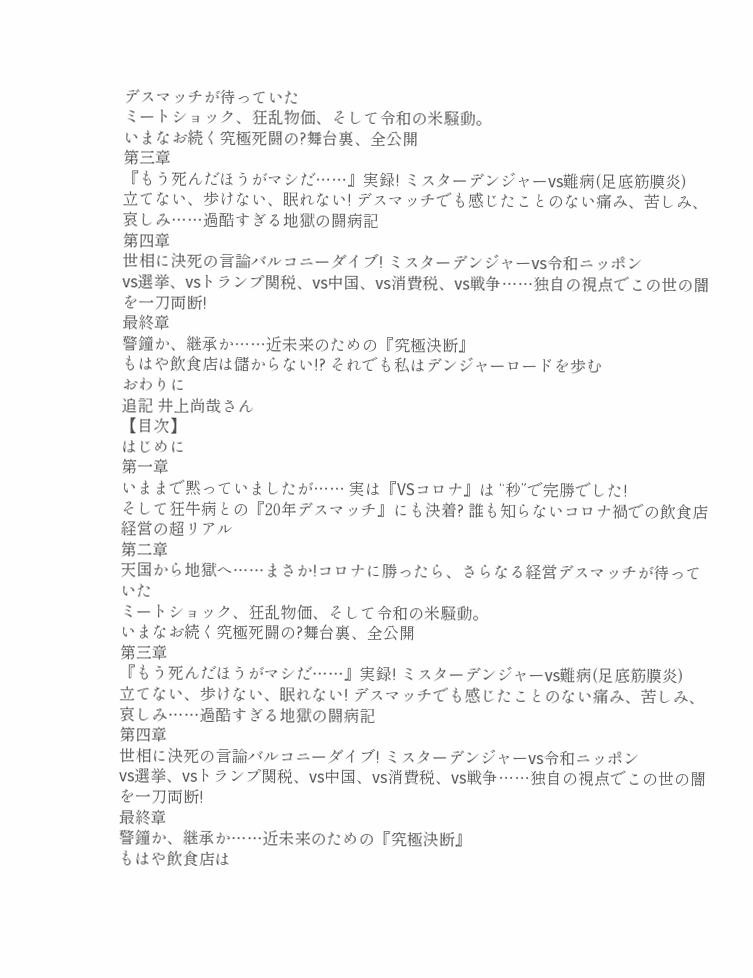デスマッチが待っていた
ミートショック、狂乱物価、そして令和の米騒動。
いまなお続く究極死闘の?舞台裏、全公開
第三章
『もう死んだほうがマシだ……』実録! ミスターデンジャーvs難病(足底筋膜炎)
立てない、歩けない、眠れない! デスマッチでも感じたことのない痛み、苦しみ、哀しみ……過酷すぎる地獄の闘病記
第四章
世相に決死の言論バルコニーダイブ! ミスターデンジャーvs令和ニッポン
vs選挙、vsトランプ関税、vs中国、vs消費税、vs戦争……独自の視点でこの世の闇を一刀両断!
最終章
警鐘か、継承か……近未来のための『究極決断』
もはや飲食店は儲からない!? それでも私はデンジャーロードを歩む
おわりに
追記 井上尚哉さん
【目次】
はじめに
第一章
いままで黙っていましたが…… 実は『VSコロナ』は “秒”で完勝でした!
そして狂牛病との『20年デスマッチ』にも決着? 誰も知らないコロナ禍での飲食店経営の超リアル
第二章
天国から地獄へ……まさか!コロナに勝ったら、さらなる経営デスマッチが待っていた
ミートショック、狂乱物価、そして令和の米騒動。
いまなお続く究極死闘の?舞台裏、全公開
第三章
『もう死んだほうがマシだ……』実録! ミスターデンジャーvs難病(足底筋膜炎)
立てない、歩けない、眠れない! デスマッチでも感じたことのない痛み、苦しみ、哀しみ……過酷すぎる地獄の闘病記
第四章
世相に決死の言論バルコニーダイブ! ミスターデンジャーvs令和ニッポン
vs選挙、vsトランプ関税、vs中国、vs消費税、vs戦争……独自の視点でこの世の闇を一刀両断!
最終章
警鐘か、継承か……近未来のための『究極決断』
もはや飲食店は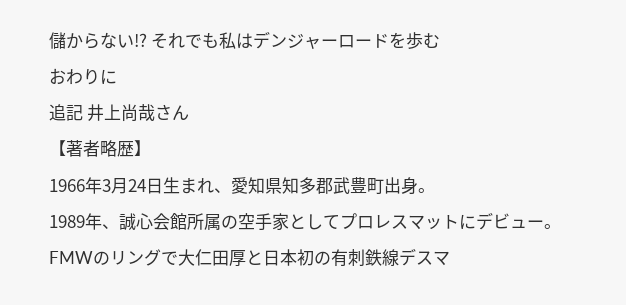儲からない!? それでも私はデンジャーロードを歩む
おわりに
追記 井上尚哉さん
【著者略歴】
1966年3月24日生まれ、愛知県知多郡武豊町出身。
1989年、誠心会館所属の空手家としてプロレスマットにデビュー。
FMWのリングで大仁田厚と日本初の有刺鉄線デスマ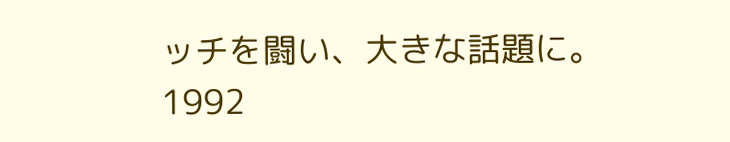ッチを闘い、大きな話題に。
1992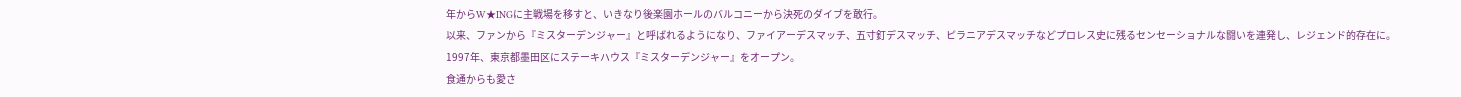年からW★INGに主戦場を移すと、いきなり後楽園ホールのバルコニーから決死のダイブを敢行。
以来、ファンから『ミスターデンジャー』と呼ばれるようになり、ファイアーデスマッチ、五寸釘デスマッチ、ピラニアデスマッチなどプロレス史に残るセンセーショナルな闘いを連発し、レジェンド的存在に。
1997年、東京都墨田区にステーキハウス『ミスターデンジャー』をオープン。
食通からも愛さ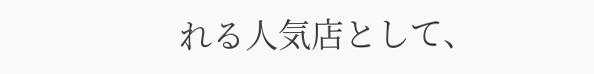れる人気店として、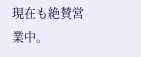現在も絶賛営業中。